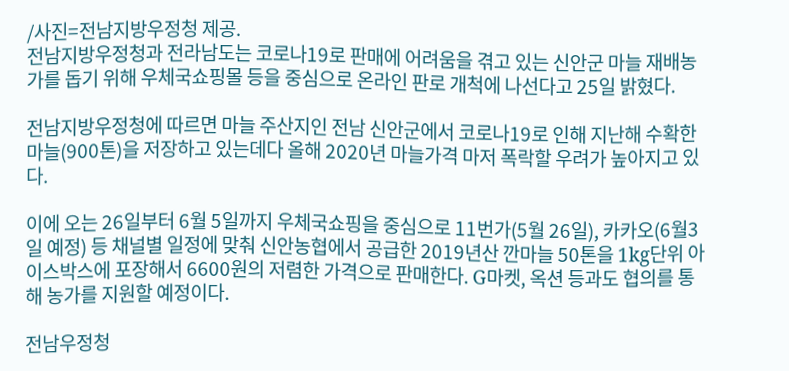/사진=전남지방우정청 제공.
전남지방우정청과 전라남도는 코로나19로 판매에 어려움을 겪고 있는 신안군 마늘 재배농가를 돕기 위해 우체국쇼핑몰 등을 중심으로 온라인 판로 개척에 나선다고 25일 밝혔다.

전남지방우정청에 따르면 마늘 주산지인 전남 신안군에서 코로나19로 인해 지난해 수확한 마늘(900톤)을 저장하고 있는데다 올해 2020년 마늘가격 마저 폭락할 우려가 높아지고 있다.

이에 오는 26일부터 6월 5일까지 우체국쇼핑을 중심으로 11번가(5월 26일), 카카오(6월3일 예정) 등 채널별 일정에 맞춰 신안농협에서 공급한 2019년산 깐마늘 50톤을 1kg단위 아이스박스에 포장해서 6600원의 저렴한 가격으로 판매한다. G마켓, 옥션 등과도 협의를 통해 농가를 지원할 예정이다.

전남우정청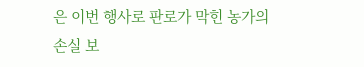은 이번 행사로 판로가 막힌 농가의 손실 보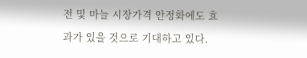전 및 마늘 시장가격 안정화에도 효과가 있을 것으로 기대하고 있다.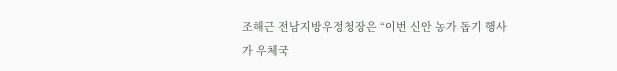조해근 전남지방우정청장은 “이번 신안 농가 돕기 행사가 우체국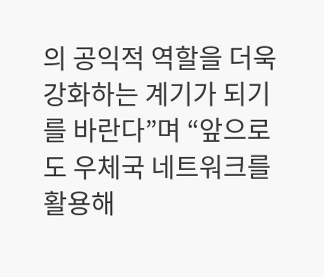의 공익적 역할을 더욱 강화하는 계기가 되기를 바란다”며 “앞으로도 우체국 네트워크를 활용해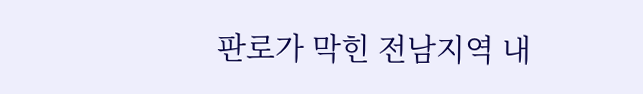판로가 막힌 전남지역 내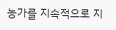농가를 지속적으로 지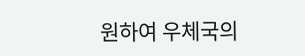원하여 우체국의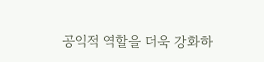공익적 역할을 더욱 강화하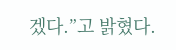겠다.”고 밝혔다.